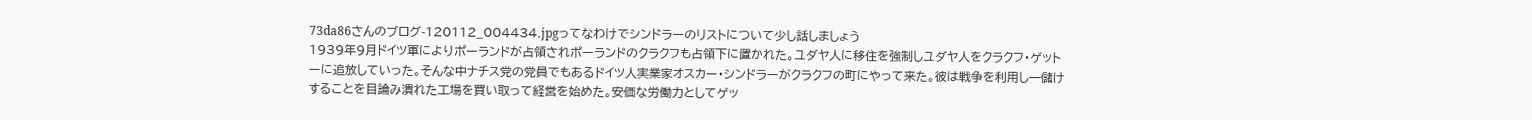73da86さんのブログ-120112_004434.jpgってなわけでシンドラーのリストについて少し話しましょう
1939年9月ドイツ軍によりポーランドが占領されポーランドのクラクフも占領下に置かれた。ユダヤ人に移住を強制しユダヤ人をクラクフ・ゲットーに追放していった。そんな中ナチス党の党員でもあるドイツ人実業家オスカー・シンドラーがクラクフの町にやって来た。彼は戦争を利用し一儲けすることを目論み潰れた工場を買い取って経営を始めた。安価な労働力としてゲッ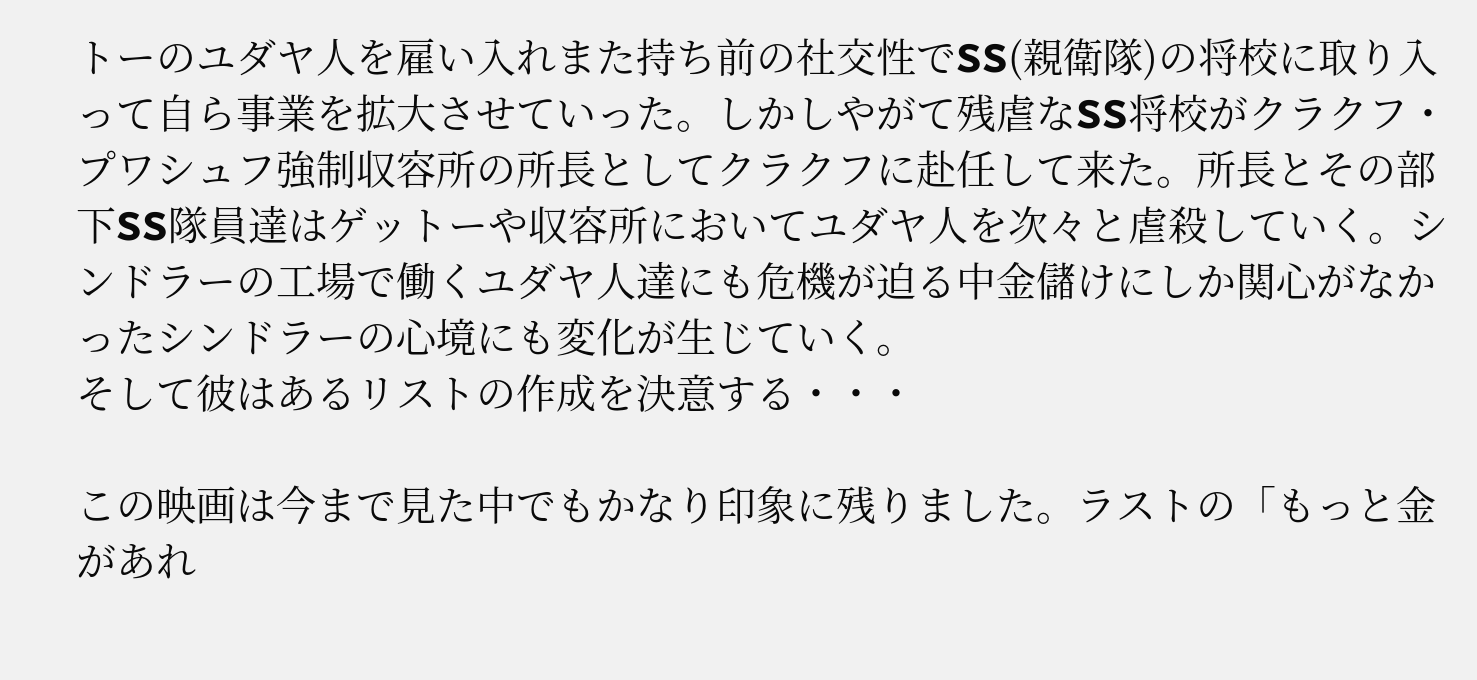トーのユダヤ人を雇い入れまた持ち前の社交性でSS(親衛隊)の将校に取り入って自ら事業を拡大させていった。しかしやがて残虐なSS将校がクラクフ・プワシュフ強制収容所の所長としてクラクフに赴任して来た。所長とその部下SS隊員達はゲットーや収容所においてユダヤ人を次々と虐殺していく。シンドラーの工場で働くユダヤ人達にも危機が迫る中金儲けにしか関心がなかったシンドラーの心境にも変化が生じていく。
そして彼はあるリストの作成を決意する・・・

この映画は今まで見た中でもかなり印象に残りました。ラストの「もっと金があれ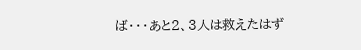ば・・・あと2、3人は救えたはず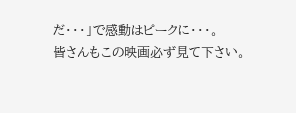だ・・・」で感動はピークに・・・。
皆さんもこの映画必ず見て下さい。